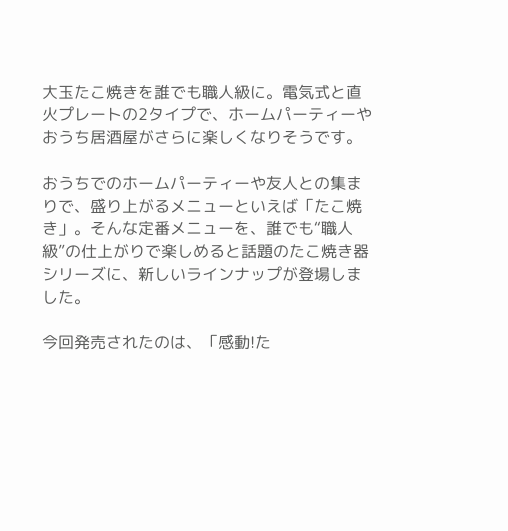大玉たこ焼きを誰でも職人級に。電気式と直火プレートの2タイプで、ホームパーティーやおうち居酒屋がさらに楽しくなりそうです。

おうちでのホームパーティーや友人との集まりで、盛り上がるメニューといえば「たこ焼き」。そんな定番メニューを、誰でも“職人級”の仕上がりで楽しめると話題のたこ焼き器シリーズに、新しいラインナップが登場しました。

今回発売されたのは、「感動!た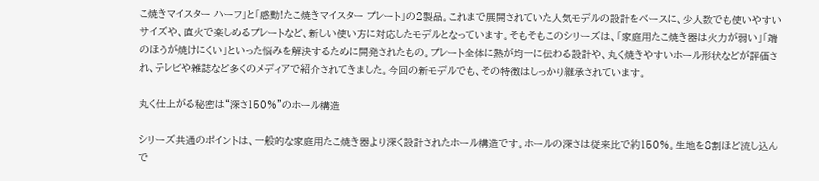こ焼きマイスター ハーフ」と「感動!たこ焼きマイスター プレート」の2製品。これまで展開されていた人気モデルの設計をベースに、少人数でも使いやすいサイズや、直火で楽しめるプレートなど、新しい使い方に対応したモデルとなっています。そもそもこのシリーズは、「家庭用たこ焼き器は火力が弱い」「端のほうが焼けにくい」といった悩みを解決するために開発されたもの。プレート全体に熱が均一に伝わる設計や、丸く焼きやすいホール形状などが評価され、テレビや雑誌など多くのメディアで紹介されてきました。今回の新モデルでも、その特徴はしっかり継承されています。

丸く仕上がる秘密は“深さ150%”のホール構造

シリーズ共通のポイントは、一般的な家庭用たこ焼き器より深く設計されたホール構造です。ホールの深さは従来比で約150%。生地を8割ほど流し込んで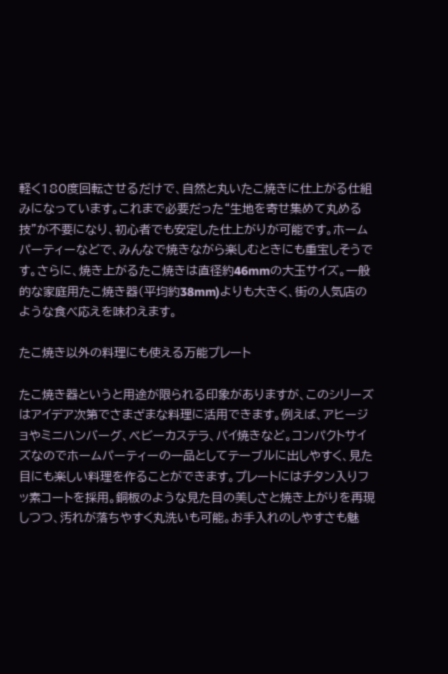軽く180度回転させるだけで、自然と丸いたこ焼きに仕上がる仕組みになっています。これまで必要だった“生地を寄せ集めて丸める技”が不要になり、初心者でも安定した仕上がりが可能です。ホームパーティーなどで、みんなで焼きながら楽しむときにも重宝しそうです。さらに、焼き上がるたこ焼きは直径約46mmの大玉サイズ。一般的な家庭用たこ焼き器(平均約38mm)よりも大きく、街の人気店のような食べ応えを味わえます。

たこ焼き以外の料理にも使える万能プレート

たこ焼き器というと用途が限られる印象がありますが、このシリーズはアイデア次第でさまざまな料理に活用できます。例えば、アヒージョやミニハンバーグ、ベビーカステラ、パイ焼きなど。コンパクトサイズなのでホームパーティーの一品としてテーブルに出しやすく、見た目にも楽しい料理を作ることができます。プレートにはチタン入りフッ素コートを採用。銅板のような見た目の美しさと焼き上がりを再現しつつ、汚れが落ちやすく丸洗いも可能。お手入れのしやすさも魅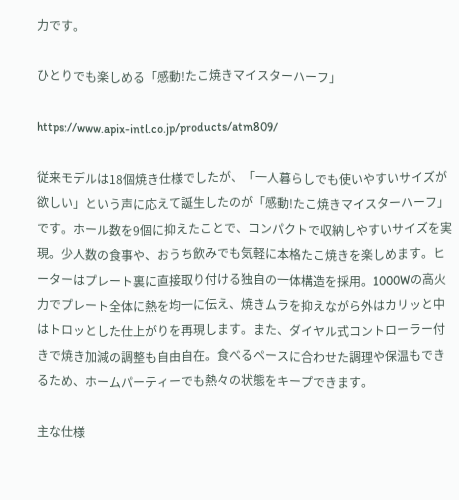力です。

ひとりでも楽しめる「感動!たこ焼きマイスターハーフ」

https://www.apix-intl.co.jp/products/atm809/

従来モデルは18個焼き仕様でしたが、「一人暮らしでも使いやすいサイズが欲しい」という声に応えて誕生したのが「感動!たこ焼きマイスターハーフ」です。ホール数を9個に抑えたことで、コンパクトで収納しやすいサイズを実現。少人数の食事や、おうち飲みでも気軽に本格たこ焼きを楽しめます。ヒーターはプレート裏に直接取り付ける独自の一体構造を採用。1000Wの高火力でプレート全体に熱を均一に伝え、焼きムラを抑えながら外はカリッと中はトロッとした仕上がりを再現します。また、ダイヤル式コントローラー付きで焼き加減の調整も自由自在。食べるペースに合わせた調理や保温もできるため、ホームパーティーでも熱々の状態をキープできます。

主な仕様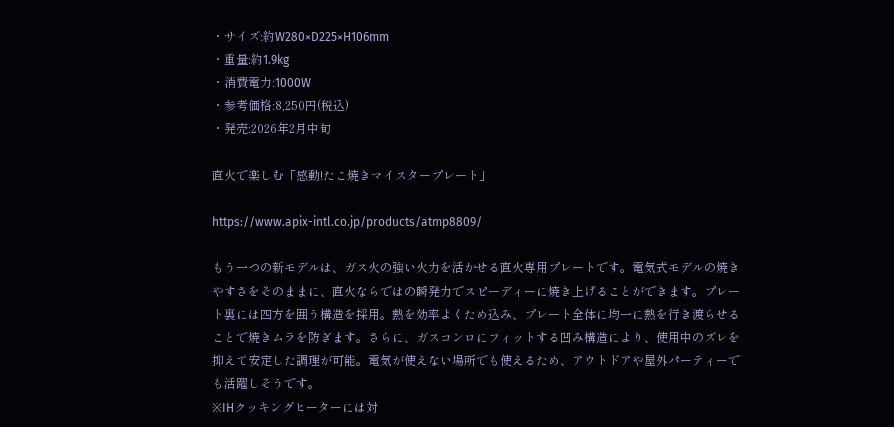・サイズ:約W280×D225×H106mm
・重量:約1.9kg
・消費電力:1000W
・参考価格:8,250円(税込)
・発売:2026年2月中旬

直火で楽しむ「感動!たこ焼きマイスタープレート」

https://www.apix-intl.co.jp/products/atmp8809/

もう一つの新モデルは、ガス火の強い火力を活かせる直火専用プレートです。電気式モデルの焼きやすさをそのままに、直火ならではの瞬発力でスピーディーに焼き上げることができます。プレート裏には四方を囲う構造を採用。熱を効率よくため込み、プレート全体に均一に熱を行き渡らせることで焼きムラを防ぎます。さらに、ガスコンロにフィットする凹み構造により、使用中のズレを抑えて安定した調理が可能。電気が使えない場所でも使えるため、アウトドアや屋外パーティーでも活躍しそうです。
※IHクッキングヒーターには対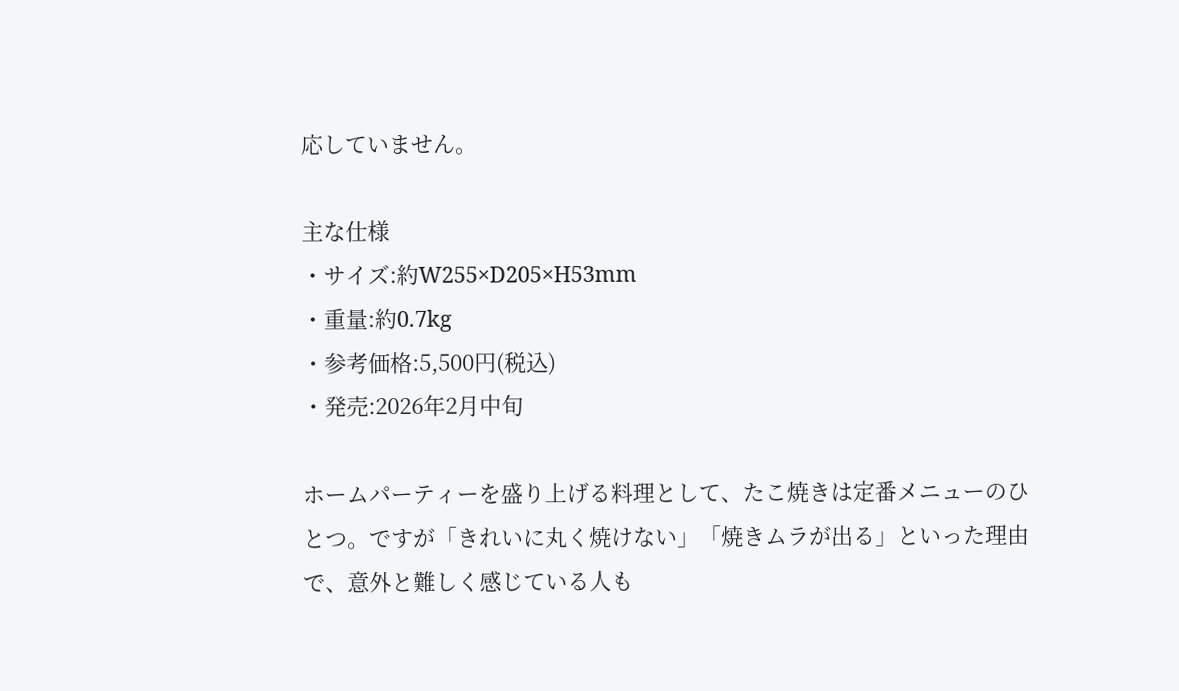応していません。

主な仕様
・サイズ:約W255×D205×H53mm
・重量:約0.7kg
・参考価格:5,500円(税込)
・発売:2026年2月中旬

ホームパーティーを盛り上げる料理として、たこ焼きは定番メニューのひとつ。ですが「きれいに丸く焼けない」「焼きムラが出る」といった理由で、意外と難しく感じている人も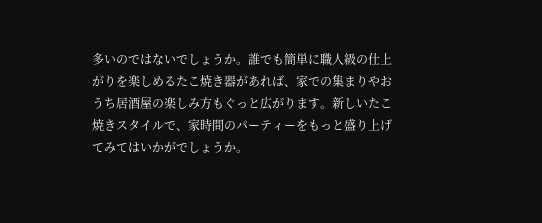多いのではないでしょうか。誰でも簡単に職人級の仕上がりを楽しめるたこ焼き器があれば、家での集まりやおうち居酒屋の楽しみ方もぐっと広がります。新しいたこ焼きスタイルで、家時間のパーティーをもっと盛り上げてみてはいかがでしょうか。